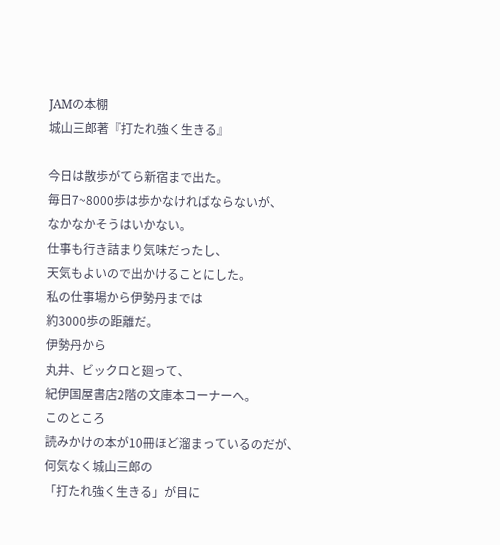JAMの本棚
城山三郎著『打たれ強く生きる』

今日は散歩がてら新宿まで出た。
毎日7~8000歩は歩かなければならないが、
なかなかそうはいかない。
仕事も行き詰まり気味だったし、
天気もよいので出かけることにした。
私の仕事場から伊勢丹までは
約3000歩の距離だ。
伊勢丹から
丸井、ビックロと廻って、
紀伊国屋書店2階の文庫本コーナーへ。
このところ
読みかけの本が10冊ほど溜まっているのだが、
何気なく城山三郎の
「打たれ強く生きる」が目に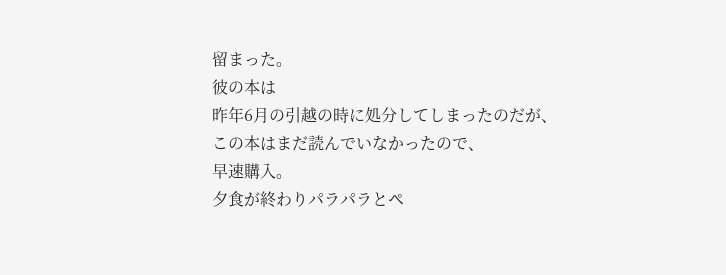留まった。
彼の本は
昨年6月の引越の時に処分してしまったのだが、
この本はまだ読んでいなかったので、
早速購入。
夕食が終わりパラパラとペ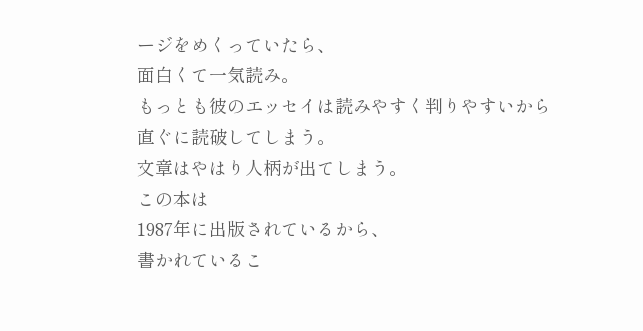ージをめくっていたら、
面白くて一気読み。
もっとも彼のエッセイは読みやすく判りやすいから
直ぐに読破してしまう。
文章はやはり人柄が出てしまう。
この本は
1987年に出版されているから、
書かれているこ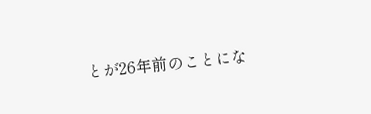とが26年前のことにな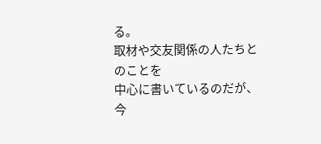る。
取材や交友関係の人たちとのことを
中心に書いているのだが、
今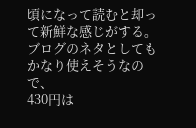頃になって読むと却って新鮮な感じがする。
ブログのネタとしてもかなり使えそうなので、
430円は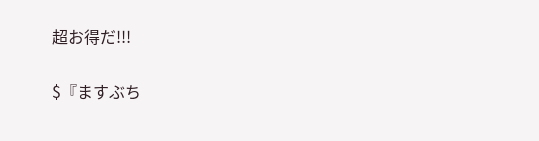超お得だ!!!

$『ますぶち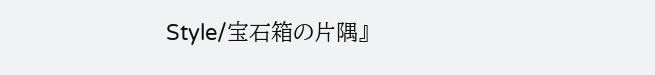Style/宝石箱の片隅』